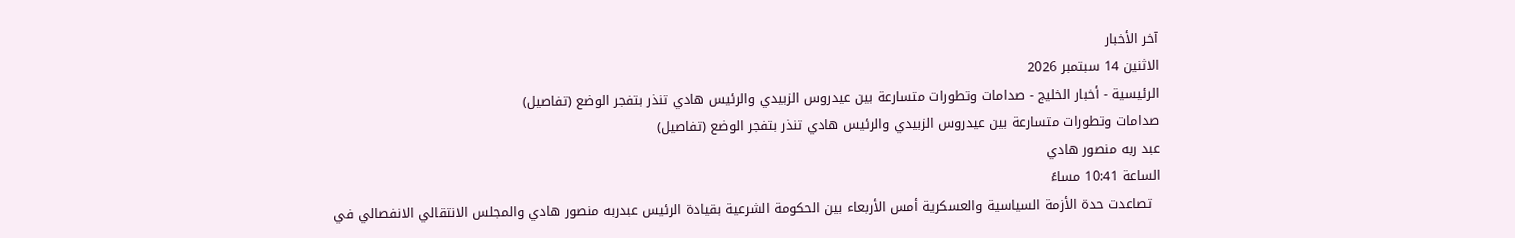آخر الأخبار
الاثنين 14 سبتمبر 2026
الرئيسية - أخبار الخليج - صدامات وتطورات متسارعة بين عيدروس الزبيدي والرئيس هادي تنذر بتفجر الوضع (تفاصيل)
صدامات وتطورات متسارعة بين عيدروس الزبيدي والرئيس هادي تنذر بتفجر الوضع (تفاصيل)
عبد ربه منصور هادي
الساعة 10:41 مساءً
  تصاعدت حدة الأزمة السياسية والعسكرية أمس الأربعاء بين الحكومة الشرعية بقيادة الرئيس عبدربه منصور هادي والمجلس الانتقالي الانفصالي في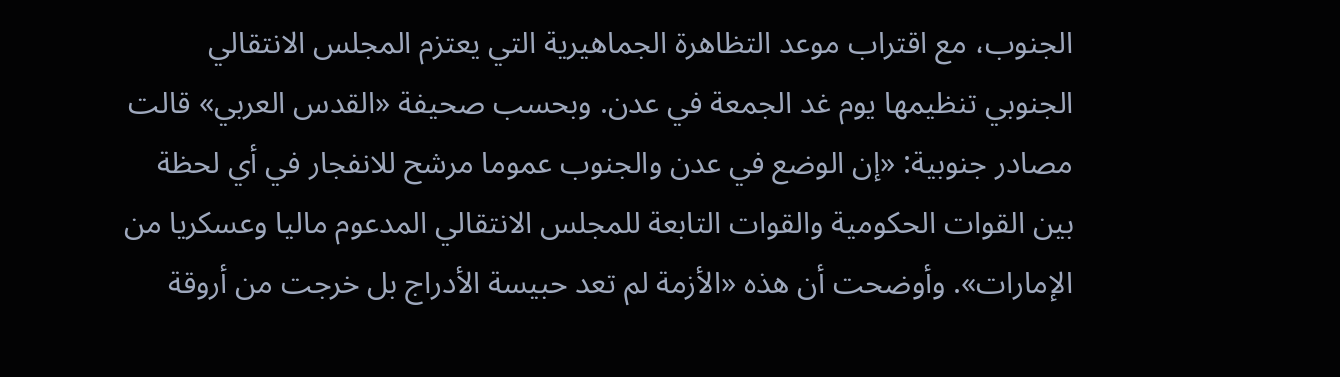الجنوب، مع اقتراب موعد التظاهرة الجماهيرية التي يعتزم المجلس الانتقالي الجنوبي تنظيمها يوم غد الجمعة في عدن. وبحسب صحيفة «القدس العربي» قالت مصادر جنوبية: «إن الوضع في عدن والجنوب عموما مرشح للانفجار في أي لحظة بين القوات الحكومية والقوات التابعة للمجلس الانتقالي المدعوم ماليا وعسكريا من الإمارات». وأوضحت أن هذه «الأزمة لم تعد حبيسة الأدراج بل خرجت من أروقة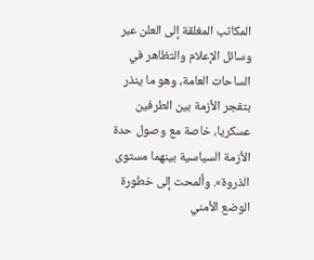المكاتب المغلقة إلى العلن عبر وسائل الإعلام والتظاهر في الساحات العامة، وهو ما ينذر بتفجر الأزمة بين الطرفين عسكريا، خاصة مع وصول حدة الأزمة السياسية بينهما مستوى الذروة». وألمحت إلى خطورة الوضع الأمني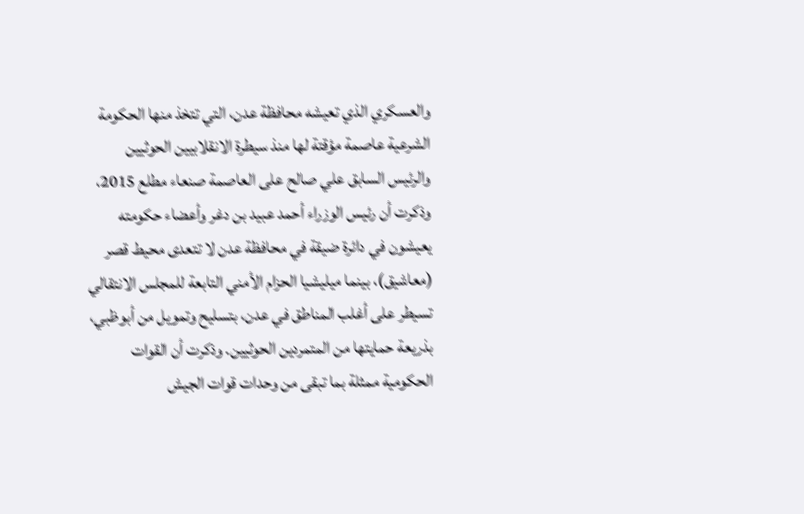والعسكري الذي تعيشه محافظة عدن، التي تتخذ منها الحكومة الشرعية عاصمة مؤقتة لها منذ سيطرة الانقلابيين الحوثيين والرئيس السابق علي صالح على العاصمة صنعاء مطلع 2015، وذكرت أن رئيس الوزراء أحمد عبيد بن دغر وأعضاء حكومته يعيشون في دائرة ضيقة في محافظة عدن لا تتعدى محيط قصر (معاشيق)، بينما ميليشيا الحزام الأمني التابعة للمجلس الانتقالي تسيطر على أغلب المناطق في عدن، بتسليح وتمويل من أبوظبي، بذريعة حمايتها من المتمردين الحوثيين. وذكرت أن القوات الحكومية ممثلة بما تبقى من وحدات قوات الجيش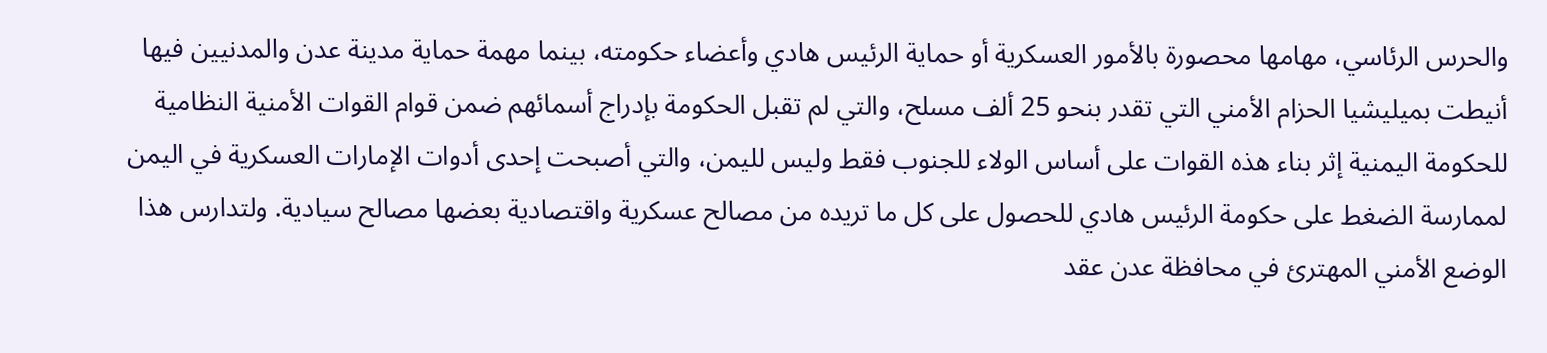والحرس الرئاسي، مهامها محصورة بالأمور العسكرية أو حماية الرئيس هادي وأعضاء حكومته، بينما مهمة حماية مدينة عدن والمدنيين فيها أنيطت بميليشيا الحزام الأمني التي تقدر بنحو 25 ألف مسلح، والتي لم تقبل الحكومة بإدراج أسمائهم ضمن قوام القوات الأمنية النظامية للحكومة اليمنية إثر بناء هذه القوات على أساس الولاء للجنوب فقط وليس لليمن، والتي أصبحت إحدى أدوات الإمارات العسكرية في اليمن لممارسة الضغط على حكومة الرئيس هادي للحصول على كل ما تريده من مصالح عسكرية واقتصادية بعضها مصالح سيادية. ولتدارس هذا الوضع الأمني المهترئ في محافظة عدن عقد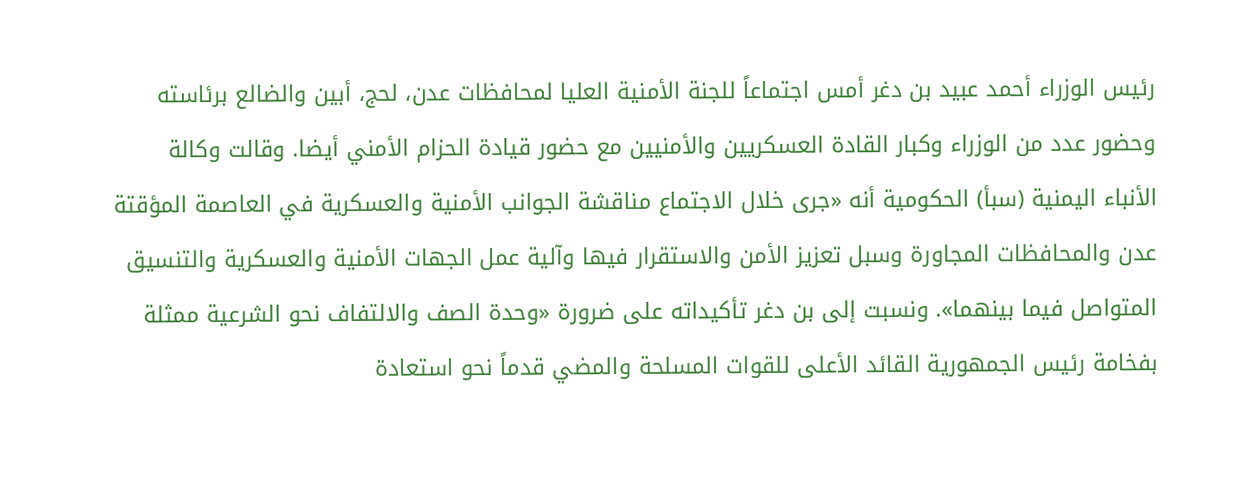رئيس الوزراء أحمد عبيد بن دغر أمس اجتماعاً للجنة الأمنية العليا لمحافظات عدن، لحج، أبين والضالع برئاسته وحضور عدد من الوزراء وكبار القادة العسكريين والأمنيين مع حضور قيادة الحزام الأمني أيضا. وقالت وكالة الأنباء اليمنية (سبأ) الحكومية أنه «جرى خلال الاجتماع مناقشة الجوانب الأمنية والعسكرية في العاصمة المؤقتة عدن والمحافظات المجاورة وسبل تعزيز الأمن والاستقرار فيها وآلية عمل الجهات الأمنية والعسكرية والتنسيق المتواصل فيما بينهما». ونسبت إلى بن دغر تأكيداته على ضرورة «وحدة الصف والالتفاف نحو الشرعية ممثلة بفخامة رئيس الجمهورية القائد الأعلى للقوات المسلحة والمضي قدماً نحو استعادة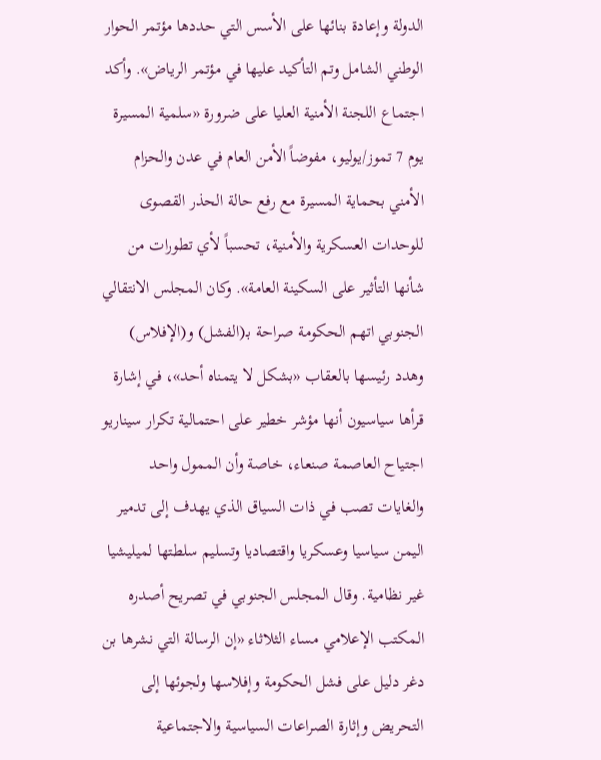الدولة وإعادة بنائها على الأسس التي حددها مؤتمر الحوار الوطني الشامل وتم التأكيد عليها في مؤتمر الرياض». وأكد اجتماع اللجنة الأمنية العليا على ضرورة «سلمية المسيرة يوم 7 تموز/يوليو، مفوضاً الأمن العام في عدن والحزام الأمني بحماية المسيرة مع رفع حالة الحذر القصوى للوحدات العسكرية والأمنية، تحسباً لأي تطورات من شأنها التأثير على السكينة العامة». وكان المجلس الانتقالي الجنوبي اتهم الحكومة صراحة بـ(الفشل) و(الإفلاس) وهدد رئيسها بالعقاب «بشكل لا يتمناه أحد»، في إشارة قرأها سياسيون أنها مؤشر خطير على احتمالية تكرار سيناريو اجتياح العاصمة صنعاء، خاصة وأن الممول واحد والغايات تصب في ذات السياق الذي يهدف إلى تدمير اليمن سياسيا وعسكريا واقتصاديا وتسليم سلطتها لميليشيا غير نظامية. وقال المجلس الجنوبي في تصريح أصدره المكتب الإعلامي مساء الثلاثاء «إن الرسالة التي نشرها بن دغر دليل على فشل الحكومة وإفلاسها ولجوئها إلى التحريض وإثارة الصراعات السياسية والاجتماعية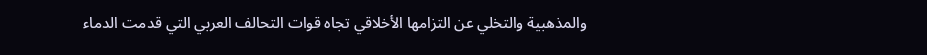والمذهبية والتخلي عن التزامها الأخلاقي تجاه قوات التحالف العربي التي قدمت الدماء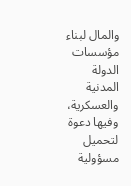والمال لبناء مؤسسات الدولة المدنية والعسكرية، وفيها دعوة لتحميل مسؤولية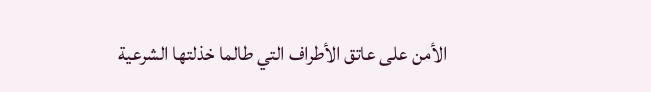الأمن على عاتق الأطراف التي طالما خذلتها الشرعية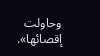وحاولت إقصائها».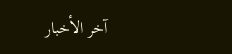آخر الأخبار